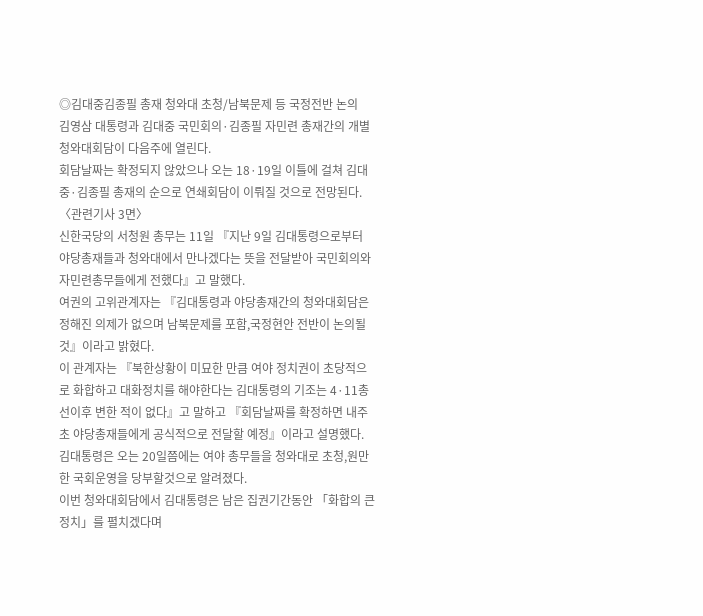◎김대중김종필 총재 청와대 초청/남북문제 등 국정전반 논의
김영삼 대통령과 김대중 국민회의·김종필 자민련 총재간의 개별 청와대회담이 다음주에 열린다.
회담날짜는 확정되지 않았으나 오는 18·19일 이틀에 걸쳐 김대중·김종필 총재의 순으로 연쇄회담이 이뤄질 것으로 전망된다.〈관련기사 3면〉
신한국당의 서청원 총무는 11일 『지난 9일 김대통령으로부터 야당총재들과 청와대에서 만나겠다는 뜻을 전달받아 국민회의와 자민련총무들에게 전했다』고 말했다.
여권의 고위관계자는 『김대통령과 야당총재간의 청와대회담은 정해진 의제가 없으며 남북문제를 포함,국정현안 전반이 논의될 것』이라고 밝혔다.
이 관계자는 『북한상황이 미묘한 만큼 여야 정치권이 초당적으로 화합하고 대화정치를 해야한다는 김대통령의 기조는 4·11총선이후 변한 적이 없다』고 말하고 『회담날짜를 확정하면 내주초 야당총재들에게 공식적으로 전달할 예정』이라고 설명했다.
김대통령은 오는 20일쯤에는 여야 총무들을 청와대로 초청,원만한 국회운영을 당부할것으로 알려졌다.
이번 청와대회담에서 김대통령은 남은 집권기간동안 「화합의 큰 정치」를 펼치겠다며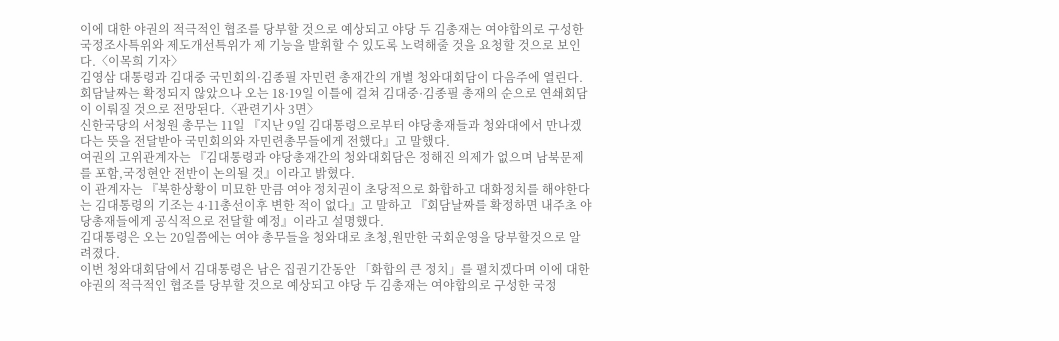이에 대한 야권의 적극적인 협조를 당부할 것으로 예상되고 야당 두 김총재는 여야합의로 구성한 국정조사특위와 제도개선특위가 제 기능을 발휘할 수 있도록 노력해줄 것을 요청할 것으로 보인다.〈이목희 기자〉
김영삼 대통령과 김대중 국민회의·김종필 자민련 총재간의 개별 청와대회담이 다음주에 열린다.
회담날짜는 확정되지 않았으나 오는 18·19일 이틀에 걸쳐 김대중·김종필 총재의 순으로 연쇄회담이 이뤄질 것으로 전망된다.〈관련기사 3면〉
신한국당의 서청원 총무는 11일 『지난 9일 김대통령으로부터 야당총재들과 청와대에서 만나겠다는 뜻을 전달받아 국민회의와 자민련총무들에게 전했다』고 말했다.
여권의 고위관계자는 『김대통령과 야당총재간의 청와대회담은 정해진 의제가 없으며 남북문제를 포함,국정현안 전반이 논의될 것』이라고 밝혔다.
이 관계자는 『북한상황이 미묘한 만큼 여야 정치권이 초당적으로 화합하고 대화정치를 해야한다는 김대통령의 기조는 4·11총선이후 변한 적이 없다』고 말하고 『회담날짜를 확정하면 내주초 야당총재들에게 공식적으로 전달할 예정』이라고 설명했다.
김대통령은 오는 20일쯤에는 여야 총무들을 청와대로 초청,원만한 국회운영을 당부할것으로 알려졌다.
이번 청와대회담에서 김대통령은 남은 집권기간동안 「화합의 큰 정치」를 펼치겠다며 이에 대한 야권의 적극적인 협조를 당부할 것으로 예상되고 야당 두 김총재는 여야합의로 구성한 국정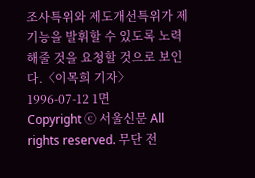조사특위와 제도개선특위가 제 기능을 발휘할 수 있도록 노력해줄 것을 요청할 것으로 보인다.〈이목희 기자〉
1996-07-12 1면
Copyright ⓒ 서울신문 All rights reserved. 무단 전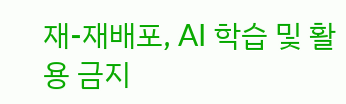재-재배포, AI 학습 및 활용 금지